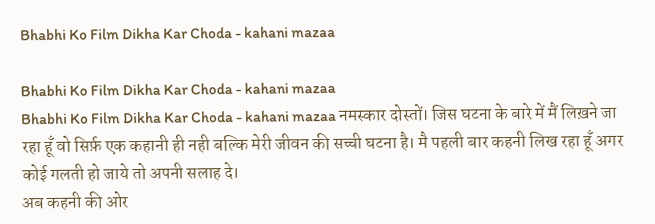Bhabhi Ko Film Dikha Kar Choda - kahani mazaa

Bhabhi Ko Film Dikha Kar Choda - kahani mazaa
Bhabhi Ko Film Dikha Kar Choda - kahani mazaa नमस्कार दोस्तों। जिस घटना के बारे में मैं लिख़ने जा रहा हूँ वो सिर्फ़ एक कहानी ही नही बल्कि मेरी जीवन की सच्ची घटना है। मै पहली बार कहनी लिख रहा हूँ अगर कोई गलती हो जाये तो अपनी सलाह दे।
अब कहनी की ओर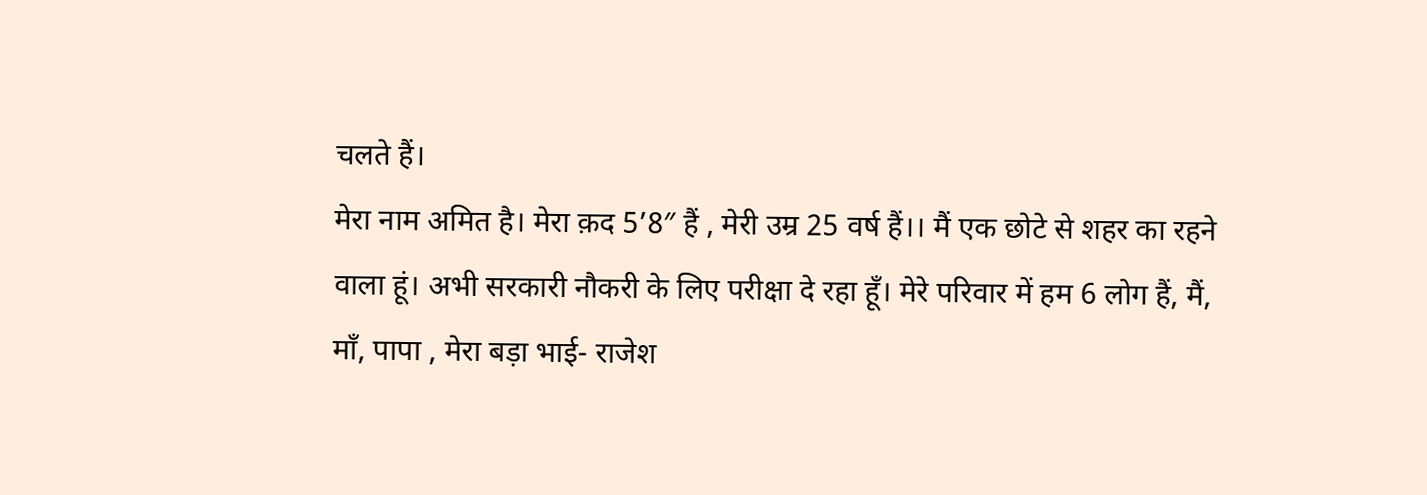चलते हैं।
मेरा नाम अमित है। मेरा क़द 5’8″ हैं , मेरी उम्र 25 वर्ष हैं।। मैं एक छोटे से शहर का रहने वाला हूं। अभी सरकारी नौकरी के लिए परीक्षा दे रहा हूँ। मेरे परिवार में हम 6 लोग हैं, मैं, माँ, पापा , मेरा बड़ा भाई- राजेश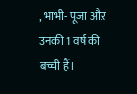, भाभी- पूजा औऱ उनकी 1 वर्ष की बच्ची हैं।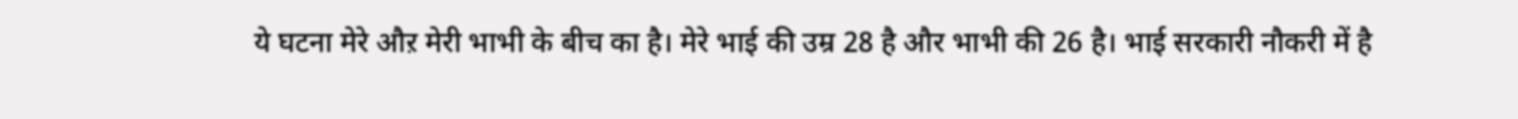ये घटना मेरे औऱ मेरी भाभी के बीच का है। मेरे भाई की उम्र 28 है और भाभी की 26 है। भाई सरकारी नौकरी में है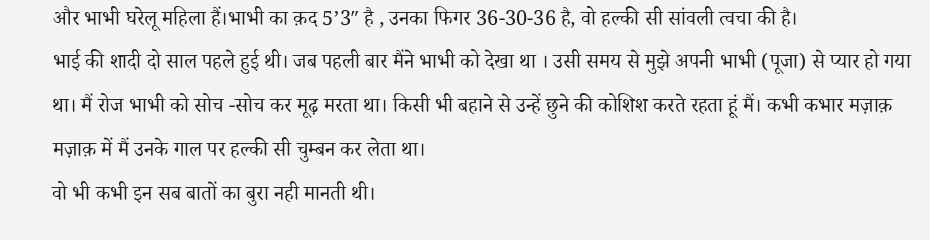और भाभी घरेलू महिला हैं।भाभी का क़द 5’3″ है , उनका फिगर 36-30-36 है, वो हल्की सी सांवली त्वचा की है।
भाई की शादी दो साल पहले हुई थी। जब पहली बार मैंने भाभी को देखा था । उसी समय से मुझे अपनी भाभी (पूजा) से प्यार हो गया था। मैं रोज भाभी को सोच -सोच कर मूढ़ मरता था। किसी भी बहाने से उन्हें छुने की कोशिश करते रहता हूं मैं। कभी कभार मज़ाक़ मज़ाक़ में मैं उनके गाल पर हल्की सी चुम्बन कर लेता था।
वो भी कभी इन सब बातों का बुरा नही मानती थी।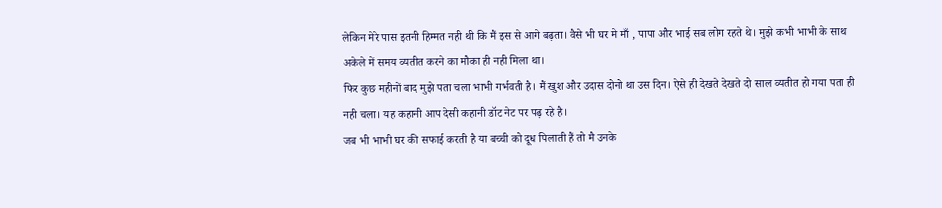लेकिन मेरे पास इतनी हिम्मत नही थी कि मैं इस से आगे बढ़ता। वैसे भी घर मे माँ , पापा और भाई सब लोग रहते थे। मुझे कभी भाभी के साथ अकेले में समय व्यतीत करने का मौका ही नही मिला था।
फिर कुछ महीनों बाद मुझे पता चला भाभी गर्भवती है। मैं खुश और उदास दोनो था उस दिन। ऐसे ही देखते देखते दो साल व्यतीत हो गया पता ही नही चला। यह कहानी आप देसी कहानी डॉट नेट पर पढ़ रहे है।
जब भी भाभी घर की सफाई करती है या बच्ची को दूध पिलाती हैं तो मै उनके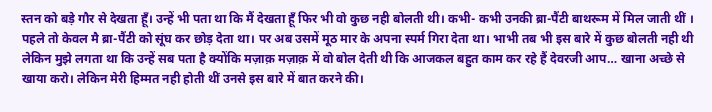स्तन को बड़े गौर से देखता हूँ। उन्हें भी पता था कि मैं देखता हूँ फिर भी वो कुछ नही बोलती थी। कभी- कभी उनकी ब्रा-पैंटी बाथरूम में मिल जाती थीं ।
पहले तो केवल मै ब्रा-पैंटी को सूंघ कर छोड़ देता था। पर अब उसमें मूठ मार के अपना स्पर्म गिरा देता था। भाभी तब भी इस बारे में कुछ बोलती नही थी लेकिन मुझे लगता था कि उन्हें सब पता है क्योंकि मज़ाक़ मज़ाक़ में वो बोल देती थी कि आजकल बहुत काम कर रहे हैं देवरजी आप… खाना अच्छे से खाया करो। लेकिन मेरी हिम्मत नही होती थीं उनसे इस बारे में बात करने की।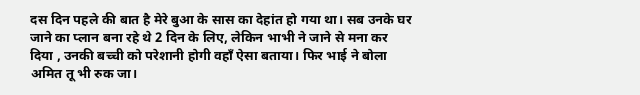दस दिन पहले की बात है मेरे बुआ के सास का देहांत हो गया था। सब उनके घर जाने का प्लान बना रहे थे 2 दिन के लिए, लेकिन भाभी ने जाने से मना कर दिया , उनकी बच्ची को परेशानी होगी वहाँ ऐसा बताया। फिर भाई ने बोला अमित तू भी रुक जा।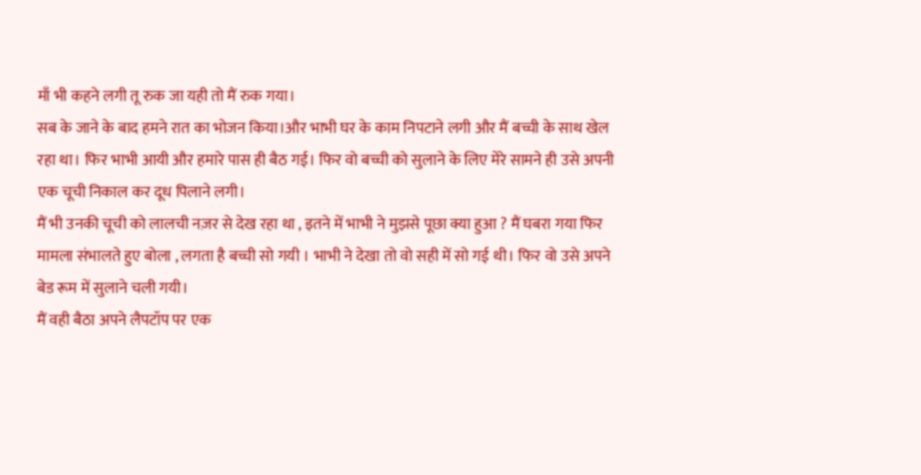माँ भी कहने लगी तू रुक जा यही तो मैं रुक गया।
सब के जाने के बाद हमने रात का भोजन किया।और भाभी घर के काम निपटाने लगी और मैं बच्ची के साथ खेल रहा था। फिर भाभी आयी और हमारे पास ही बैठ गई। फिर वो बच्ची को सुलाने के लिए मेरे सामने ही उसे अपनी एक चूची निकाल कर दूध पिलाने लगी।
मैं भी उनकी चूची को लालची नज़र से देख रहा था , इतने में भाभी ने मुझसे पूछा क्या हुआ ? मैं घबरा गया फिर मामला संभालते हुए बोला , लगता है बच्ची सो गयी । भाभी ने देखा तो वो सही में सो गई थी। फिर वो उसे अपने बेड रूम में सुलाने चली गयी।
मैं वही बैठा अपने लैपटॉप पर एक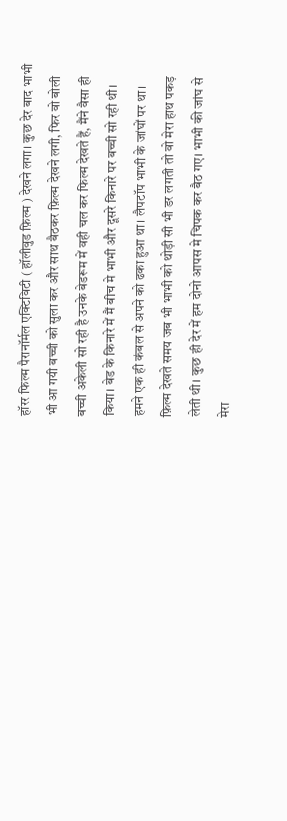हॉरर फिल्म पैरानॉर्मल एक्टिविटी ( हॉलीवुड फ़िल्म ) देखने लगा। कुछ देर बाद भाभी भी आ गयी बच्ची को सुला कर और साथ बैठकर फ़िल्म देखने लगी, फिर वो बोली बच्ची अकेली सो रही है उनके बेडरूम में वही चल कर फिल्म देखते हैं, मैंने वैसा ही किया। बेड के किनारे में मैं बीच मे भाभी और दूसरे किनारे पर बच्ची सो रही थी। हमने एक ही कंबल से अपने को ढका हुआ था। लैपटॉप भाभी के जांघों पर था।
फ़िल्म देखते समय जब भी भाभी को थोड़ी सी भी डर लगती तो वो मेरा हाथ पकड़ लेती थी। कुछ ही देर में हम दोनो आपस मे चिपक कर बैठ गए। भाभी की जांघ से मेरा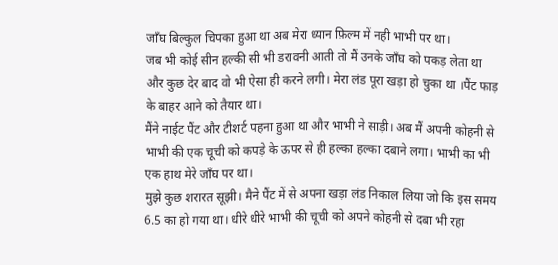जाँघ बिल्कुल चिपका हुआ था अब मेरा ध्यान फ़िल्म में नही भाभी पर था।
जब भी कोई सीन हल्की सी भी डरावनी आती तो मैं उनके जाँघ को पकड़ लेता था और कुछ देर बाद वो भी ऐसा ही करने लगी। मेरा लंड पूरा खड़ा हो चुका था ।पैंट फाड़ के बाहर आने को तैयार था।
मैंने नाईट पैंट और टीशर्ट पहना हुआ था और भाभी ने साड़ी। अब मैं अपनी कोहनी से भाभी की एक चूची को कपड़े के ऊपर से ही हल्का हल्का दबाने लगा। भाभी का भी एक हाथ मेरे जाँघ पर था।
मुझे कुछ शरारत सूझी। मैने पैंट में से अपना खड़ा लंड निकाल लिया जो कि इस समय 6.5 का हो गया था। धीरे धीरे भाभी की चूची को अपने कोहनी से दबा भी रहा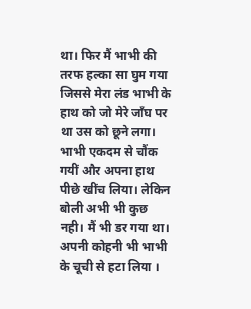था। फिर मैं भाभी की तरफ हल्का सा घुम गया जिससे मेरा लंड भाभी के हाथ को जो मेरे जाँघ पर था उस को छूने लगा।
भाभी एकदम से चौंक गयीं और अपना हाथ पीछे खींच लिया। लेकिन बोली अभी भी कुछ नही। मैं भी डर गया था। अपनी कोहनी भी भाभी के चूची से हटा लिया ।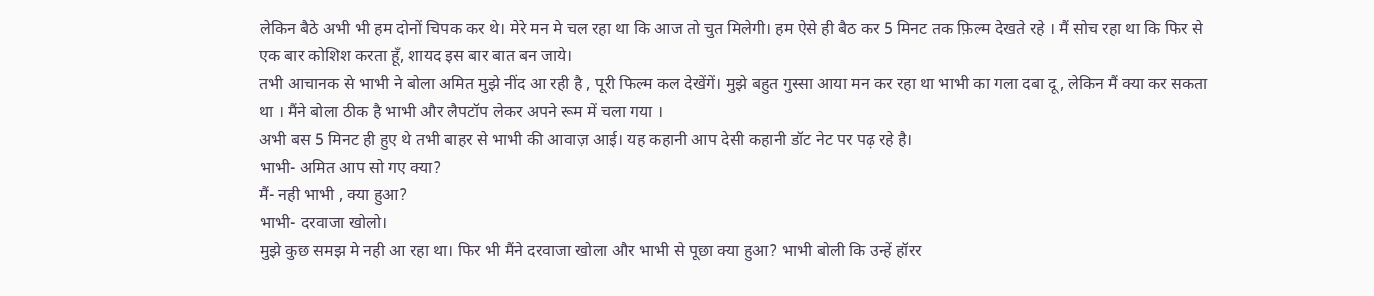लेकिन बैठे अभी भी हम दोनों चिपक कर थे। मेरे मन मे चल रहा था कि आज तो चुत मिलेगी। हम ऐसे ही बैठ कर 5 मिनट तक फ़िल्म देखते रहे । मैं सोच रहा था कि फिर से एक बार कोशिश करता हूँ, शायद इस बार बात बन जाये।
तभी आचानक से भाभी ने बोला अमित मुझे नींद आ रही है , पूरी फिल्म कल देखेंगें। मुझे बहुत गुस्सा आया मन कर रहा था भाभी का गला दबा दू, लेकिन मैं क्या कर सकता था । मैंने बोला ठीक है भाभी और लैपटॉप लेकर अपने रूम में चला गया ।
अभी बस 5 मिनट ही हुए थे तभी बाहर से भाभी की आवाज़ आई। यह कहानी आप देसी कहानी डॉट नेट पर पढ़ रहे है।
भाभी- अमित आप सो गए क्या?
मैं- नही भाभी , क्या हुआ?
भाभी- दरवाजा खोलो।
मुझे कुछ समझ मे नही आ रहा था। फिर भी मैंने दरवाजा खोला और भाभी से पूछा क्या हुआ? भाभी बोली कि उन्हें हॉरर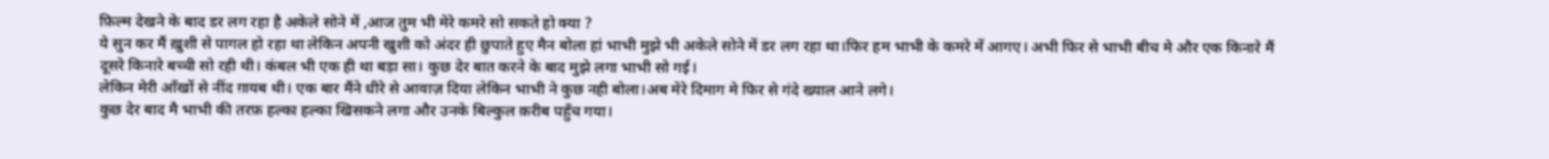फ़िल्म देखने के बाद डर लग रहा है अकेले सोने में ,आज तुम भी मेरे कमरे सो सकते हो क्या ?
ये सुन कर मैं ख़ुशी से पागल हो रहा था लेकिन अपनी खुशी को अंदर ही छुपाते हुए मैन बोला हां भाभी मुझे भी अकेले सोने में डर लग रहा था।फिर हम भाभी के कमरे में आगए। अभी फिर से भाभी बीच मे और एक किनारे मैं दूसरे किनारे बच्ची सो रही थी। कंबल भी एक ही था बड़ा सा। कुछ देर बात करने के बाद मुझे लगा भाभी सो गई।
लेकिन मेरी आँखों से नींद ग़ायब थी। एक बार मैंने धीरे से आवाज़ दिया लेकिन भाभी ने कुछ नही बोला।अब मेरे दिमाग मे फिर से गंदे ख्याल आने लगे।
कुछ देर बाद मै भाभी की तरफ़ हल्का हल्का खिसकने लगा और उनके बिल्कुल क़रीब पहुँच गया।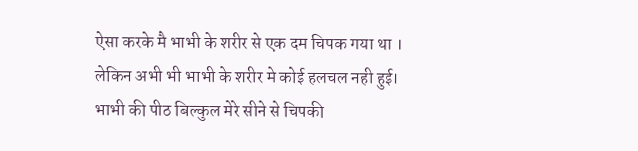ऐसा करके मै भाभी के शरीर से एक दम चिपक गया था ।
लेकिन अभी भी भाभी के शरीर मे कोई हलचल नही हुई। भाभी की पीठ बिल्कुल मेरे सीने से चिपकी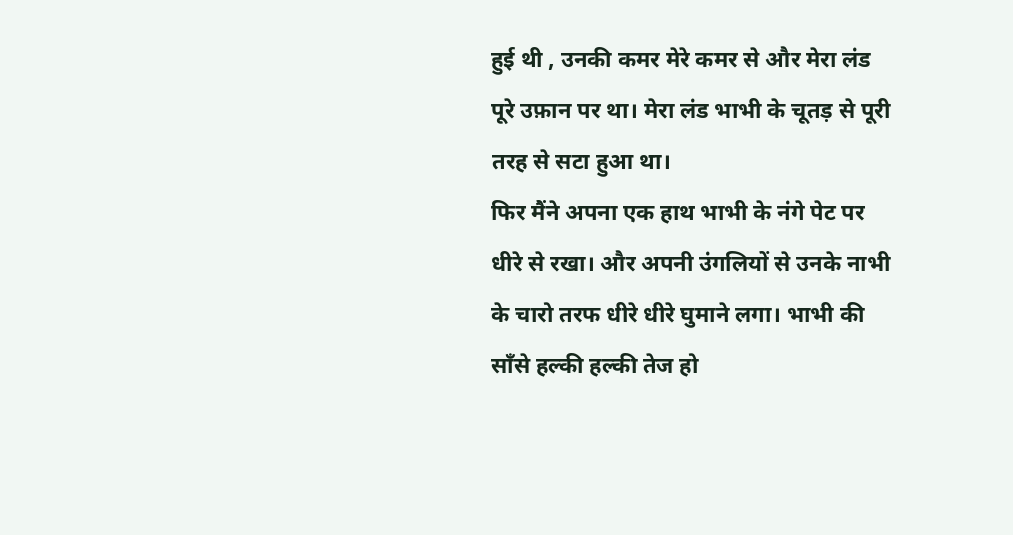हुई थी , उनकी कमर मेरे कमर से और मेरा लंड पूरे उफ़ान पर था। मेरा लंड भाभी के चूतड़ से पूरी तरह से सटा हुआ था।
फिर मैंने अपना एक हाथ भाभी के नंगे पेट पर धीरे से रखा। और अपनी उंगलियों से उनके नाभी के चारो तरफ धीरे धीरे घुमाने लगा। भाभी की साँसे हल्की हल्की तेज हो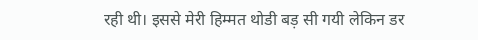रही थी। इससे मेरी हिम्मत थोडी बड़ सी गयी लेकिन डर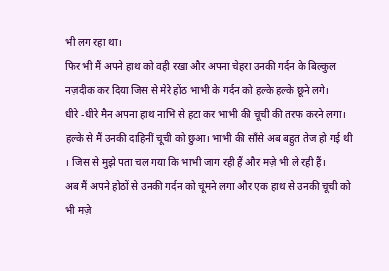भी लग रहा था।
फिर भी मैं अपने हाथ को वही रखा और अपना चेहरा उनकी गर्दन के बिल्कुल नज़दीक कर दिया जिस से मेरे होंठ भाभी के गर्दन को हल्के हल्के छूने लगे।
धीरे -धीरे मैन अपना हाथ नाभि से हटा कर भाभी की चूची की तरफ करने लगा। हल्के से मैं उनकी दाहिनीं चूची को छुआ। भाभी की साँसे अब बहुत तेज हो गई थी । जिस से मुझे पता चल गया कि भाभी जाग रही हैं और मज़े भी ले रही हैं।
अब मैं अपने होठों से उनकी गर्दन को चूमने लगा और एक हाथ से उनकी चूची को भी मज़े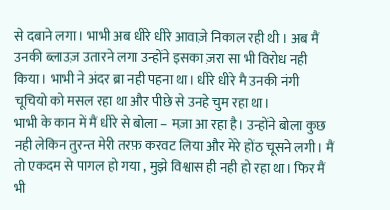से दबाने लगा। भाभी अब धीरे धीरे आवाज़े निकाल रही थी । अब मैं उनकी ब्लाउज़ उतारने लगा उन्होंने इसका ज़रा सा भी विरोध नही किया। भाभी ने अंदर ब्रा नही पहना था। धीरे धीरे मै उनकी नंगी चूचियो को मसल रहा था और पीछे से उनहे चुम रहा था।
भाभी के कान में मैं धीरे से बोला – मज़ा आ रहा है। उन्होंने बोला कुछ नही लेकिन तुरन्त मेरी तरफ़ करवट लिया और मेरे होंठ चूसने लगी। मैं तो एकदम से पागल हो गया , मुझे विश्वास ही नही हो रहा था। फिर मैं भी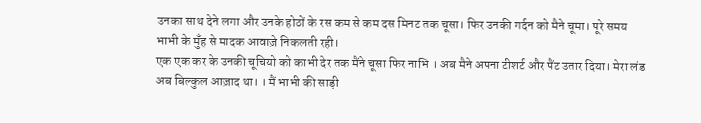उनका साथ देने लगा और उनके होठों के रस कम से कम दस मिनट तक चूसा। फिर उनकी गर्दन को मैने चूमा। पूरे समय भाभी के मुँह से मादक आवाज़े निकलती रही।
एक एक कर के उनकी चूचियो को काभी देर तक मैंने चूसा फिर नाभि । अब मैने अपना टीशर्ट और पैंट उतार दिया। मेरा लंड अब बिल्कुल आज़ाद था। । मैं भाभी की साड़ी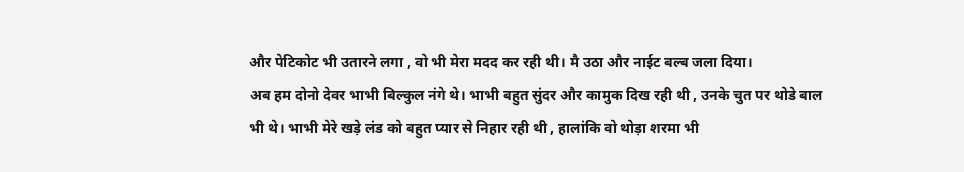और पेटिकोट भी उतारने लगा , वो भी मेरा मदद कर रही थी। मै उठा और नाईट बल्ब जला दिया।
अब हम दोनो देवर भाभी बिल्कुल नंगे थे। भाभी बहुत सुंदर और कामुक दिख रही थी , उनके चुत पर थोडे बाल भी थे। भाभी मेरे खड़े लंड को बहुत प्यार से निहार रही थी , हालांकि वो थोड़ा शरमा भी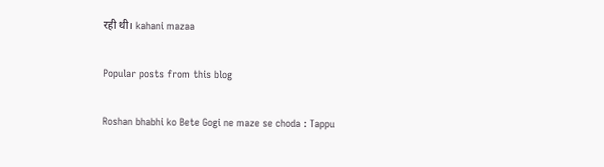रही थी। kahani mazaa

Popular posts from this blog

Roshan bhabhi ko Bete Gogi ne maze se choda : Tappu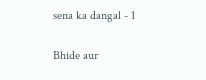sena ka dangal - 1

Bhide aur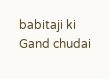babitaji ki Gand chudai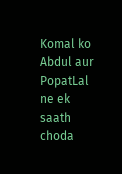Komal ko Abdul aur PopatLal ne ek saath choda